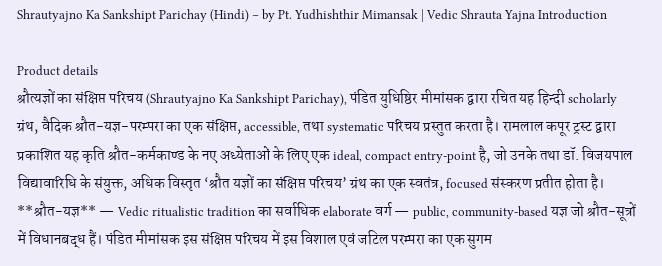Shrautyajno Ka Sankshipt Parichay (Hindi) – by Pt. Yudhishthir Mimansak | Vedic Shrauta Yajna Introduction

Product details
श्रौत्यज्ञों का संक्षिप्त परिचय (Shrautyajno Ka Sankshipt Parichay), पंडित युधिष्ठिर मीमांसक द्वारा रचित यह हिन्दी scholarly ग्रंथ, वैदिक श्रौत-यज्ञ-परम्परा का एक संक्षिप्त, accessible, तथा systematic परिचय प्रस्तुत करता है। रामलाल कपूर ट्रस्ट द्वारा प्रकाशित यह कृति श्रौत-कर्मकाण्ड के नए अध्येताओं के लिए एक ideal, compact entry-point है, जो उनके तथा डॉ. विजयपाल विद्यावारिधि के संयुक्त, अधिक विस्तृत ‘श्रौत यज्ञों का संक्षिप्त परिचय’ ग्रंथ का एक स्वतंत्र, focused संस्करण प्रतीत होता है।
**श्रौत-यज्ञ** — Vedic ritualistic tradition का सर्वाधिक elaborate वर्ग — public, community-based यज्ञ जो श्रौत-सूत्रों में विधानबद्ध हैं। पंडित मीमांसक इस संक्षिप्त परिचय में इस विशाल एवं जटिल परम्परा का एक सुगम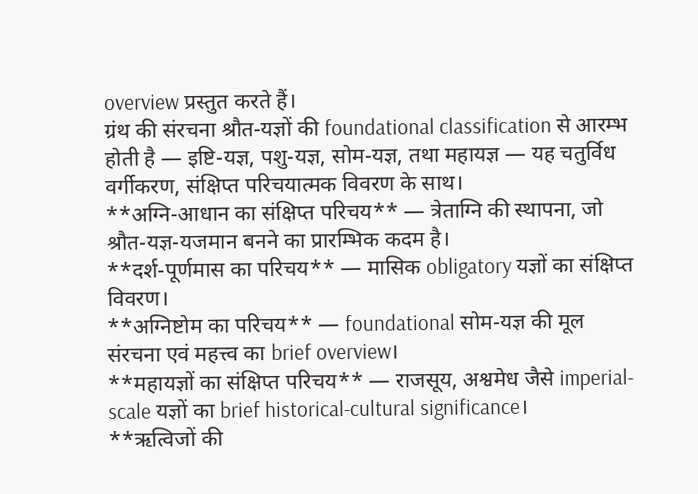overview प्रस्तुत करते हैं।
ग्रंथ की संरचना श्रौत-यज्ञों की foundational classification से आरम्भ होती है — इष्टि-यज्ञ, पशु-यज्ञ, सोम-यज्ञ, तथा महायज्ञ — यह चतुर्विध वर्गीकरण, संक्षिप्त परिचयात्मक विवरण के साथ।
**अग्नि-आधान का संक्षिप्त परिचय** — त्रेताग्नि की स्थापना, जो श्रौत-यज्ञ-यजमान बनने का प्रारम्भिक कदम है।
**दर्श-पूर्णमास का परिचय** — मासिक obligatory यज्ञों का संक्षिप्त विवरण।
**अग्निष्टोम का परिचय** — foundational सोम-यज्ञ की मूल संरचना एवं महत्त्व का brief overview।
**महायज्ञों का संक्षिप्त परिचय** — राजसूय, अश्वमेध जैसे imperial-scale यज्ञों का brief historical-cultural significance।
**ऋत्विजों की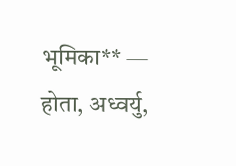भूमिका** — होता, अध्वर्यु,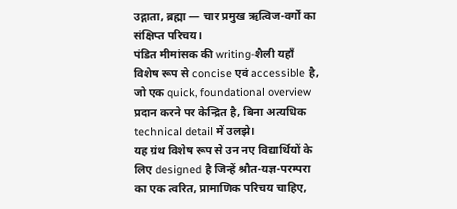उद्गाता, ब्रह्मा — चार प्रमुख ऋत्विज-वर्गों का संक्षिप्त परिचय।
पंडित मीमांसक की writing-शैली यहाँ विशेष रूप से concise एवं accessible है, जो एक quick, foundational overview प्रदान करने पर केन्द्रित है, बिना अत्यधिक technical detail में उलझे।
यह ग्रंथ विशेष रूप से उन नए विद्यार्थियों के लिए designed है जिन्हें श्रौत-यज्ञ-परम्परा का एक त्वरित, प्रामाणिक परिचय चाहिए,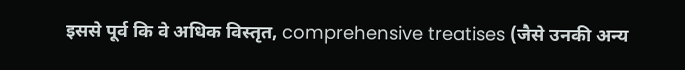इससे पूर्व कि वे अधिक विस्तृत, comprehensive treatises (जैसे उनकी अन्य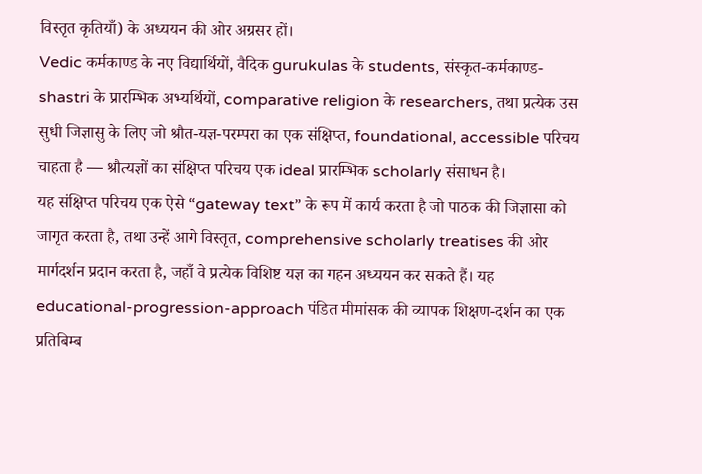विस्तृत कृतियाँ) के अध्ययन की ओर अग्रसर हों।
Vedic कर्मकाण्ड के नए विद्यार्थियों, वैदिक gurukulas के students, संस्कृत-कर्मकाण्ड-shastri के प्रारम्भिक अभ्यर्थियों, comparative religion के researchers, तथा प्रत्येक उस सुधी जिज्ञासु के लिए जो श्रौत-यज्ञ-परम्परा का एक संक्षिप्त, foundational, accessible परिचय चाहता है — श्रौत्यज्ञों का संक्षिप्त परिचय एक ideal प्रारम्भिक scholarly संसाधन है।
यह संक्षिप्त परिचय एक ऐसे “gateway text” के रूप में कार्य करता है जो पाठक की जिज्ञासा को जागृत करता है, तथा उन्हें आगे विस्तृत, comprehensive scholarly treatises की ओर मार्गदर्शन प्रदान करता है, जहाँ वे प्रत्येक विशिष्ट यज्ञ का गहन अध्ययन कर सकते हैं। यह educational-progression-approach पंडित मीमांसक की व्यापक शिक्षण-दर्शन का एक प्रतिबिम्ब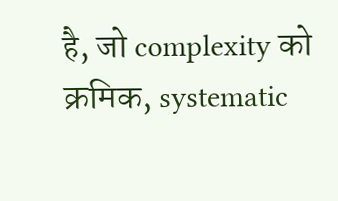है, जो complexity को क्रमिक, systematic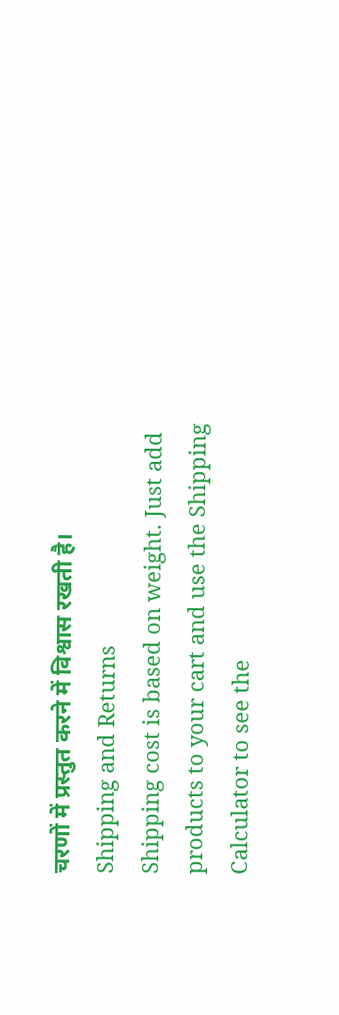चरणों में प्रस्तुत करने में विश्वास रखती है।
Shipping and Returns
Shipping cost is based on weight. Just add products to your cart and use the Shipping Calculator to see the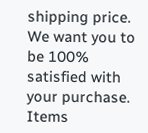shipping price.
We want you to be 100% satisfied with your purchase. Items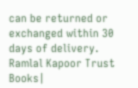can be returned or exchanged within 30 days of delivery.
Ramlal Kapoor Trust Books|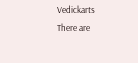Vedickarts
There are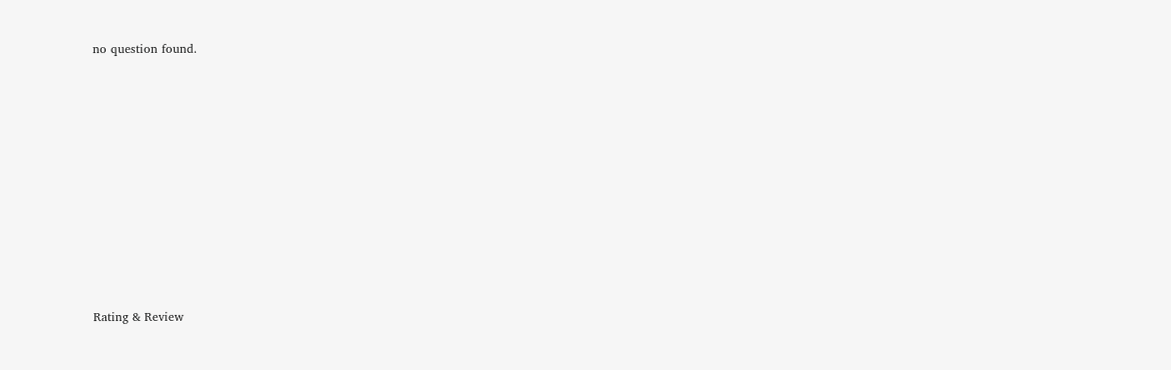no question found.











Rating & Review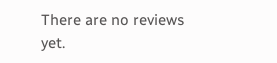There are no reviews yet.